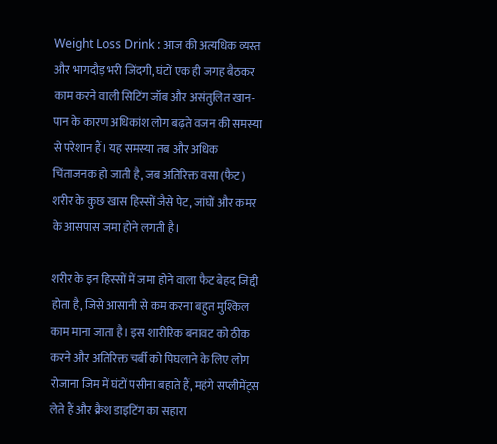Weight Loss Drink : आज की अत्यधिक व्यस्त और भागदौड़ भरी जिंदगी, घंटों एक ही जगह बैठकर काम करने वाली सिटिंग जॉब और असंतुलित खान-पान के कारण अधिकांश लोग बढ़ते वजन की समस्या से परेशान हैं। यह समस्या तब और अधिक चिंताजनक हो जाती है, जब अतिरिक्त वसा (फैट) शरीर के कुछ खास हिस्सों जैसे पेट, जांघों और कमर के आसपास जमा होने लगती है।

शरीर के इन हिस्सों में जमा होने वाला फैट बेहद जिद्दी होता है, जिसे आसानी से कम करना बहुत मुश्किल काम माना जाता है। इस शारीरिक बनावट को ठीक करने और अतिरिक्त चर्बी को पिघलाने के लिए लोग रोजाना जिम में घंटों पसीना बहाते हैं, महंगे सप्लीमेंट्स लेते हैं और क्रैश डाइटिंग का सहारा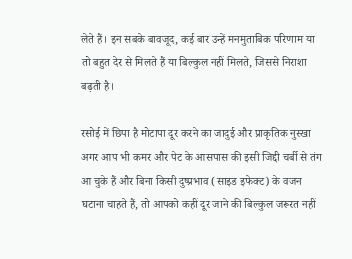लेते हैं। इन सबके बावजूद, कई बार उन्हें मनमुताबिक परिणाम या तो बहुत देर से मिलते हैं या बिल्कुल नहीं मिलते, जिससे निराशा बढ़ती है।

रसोई में छिपा है मोटापा दूर करने का जादुई और प्राकृतिक नुस्खा
अगर आप भी कमर और पेट के आसपास की इसी जिद्दी चर्बी से तंग आ चुके हैं और बिना किसी दुष्प्रभाव (साइड इफेक्ट) के वजन घटाना चाहते हैं, तो आपको कहीं दूर जाने की बिल्कुल जरूरत नहीं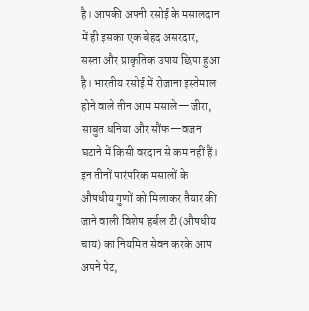है। आपकी अपनी रसोई के मसालदान में ही इसका एक बेहद असरदार, सस्ता और प्राकृतिक उपाय छिपा हुआ है। भारतीय रसोई में रोजाना इस्तेमाल होने वाले तीन आम मसाले—जीरा, साबुत धनिया और सौंफ—वजन घटाने में किसी वरदान से कम नहीं हैं। इन तीनों पारंपरिक मसालों के औषधीय गुणों को मिलाकर तैयार की जाने वाली विशेष हर्बल टी (औषधीय चाय) का नियमित सेवन करके आप अपने पेट,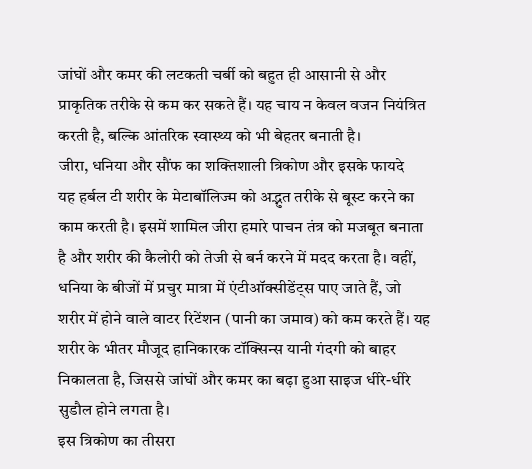जांघों और कमर की लटकती चर्बी को बहुत ही आसानी से और प्राकृतिक तरीके से कम कर सकते हैं। यह चाय न केवल वजन नियंत्रित करती है, बल्कि आंतरिक स्वास्थ्य को भी बेहतर बनाती है।
जीरा, धनिया और सौंफ का शक्तिशाली त्रिकोण और इसके फायदे
यह हर्बल टी शरीर के मेटाबॉलिज्म को अद्भुत तरीके से बूस्ट करने का काम करती है। इसमें शामिल जीरा हमारे पाचन तंत्र को मजबूत बनाता है और शरीर की कैलोरी को तेजी से बर्न करने में मदद करता है। वहीं, धनिया के बीजों में प्रचुर मात्रा में एंटीऑक्सीडेंट्स पाए जाते हैं, जो शरीर में होने वाले वाटर रिटेंशन (पानी का जमाव) को कम करते हैं। यह शरीर के भीतर मौजूद हानिकारक टॉक्सिन्स यानी गंदगी को बाहर निकालता है, जिससे जांघों और कमर का बढ़ा हुआ साइज धीरे-धीरे सुडौल होने लगता है।
इस त्रिकोण का तीसरा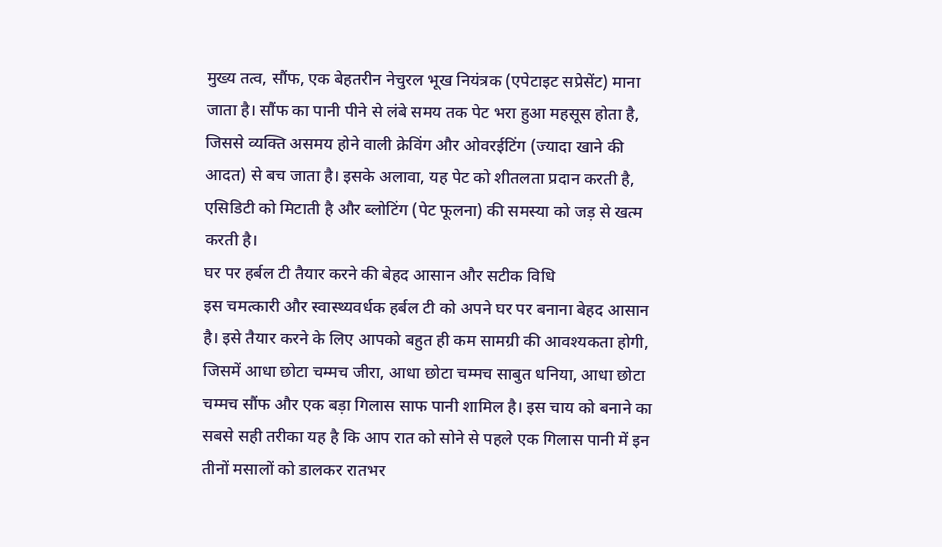मुख्य तत्व, सौंफ, एक बेहतरीन नेचुरल भूख नियंत्रक (एपेटाइट सप्रेसेंट) माना जाता है। सौंफ का पानी पीने से लंबे समय तक पेट भरा हुआ महसूस होता है, जिससे व्यक्ति असमय होने वाली क्रेविंग और ओवरईटिंग (ज्यादा खाने की आदत) से बच जाता है। इसके अलावा, यह पेट को शीतलता प्रदान करती है, एसिडिटी को मिटाती है और ब्लोटिंग (पेट फूलना) की समस्या को जड़ से खत्म करती है।
घर पर हर्बल टी तैयार करने की बेहद आसान और सटीक विधि
इस चमत्कारी और स्वास्थ्यवर्धक हर्बल टी को अपने घर पर बनाना बेहद आसान है। इसे तैयार करने के लिए आपको बहुत ही कम सामग्री की आवश्यकता होगी, जिसमें आधा छोटा चम्मच जीरा, आधा छोटा चम्मच साबुत धनिया, आधा छोटा चम्मच सौंफ और एक बड़ा गिलास साफ पानी शामिल है। इस चाय को बनाने का सबसे सही तरीका यह है कि आप रात को सोने से पहले एक गिलास पानी में इन तीनों मसालों को डालकर रातभर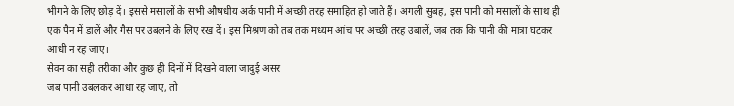भीगने के लिए छोड़ दें। इससे मसालों के सभी औषधीय अर्क पानी में अच्छी तरह समाहित हो जाते हैं। अगली सुबह, इस पानी को मसालों के साथ ही एक पैन में डालें और गैस पर उबलने के लिए रख दें। इस मिश्रण को तब तक मध्यम आंच पर अच्छी तरह उबालें, जब तक कि पानी की मात्रा घटकर आधी न रह जाए।
सेवन का सही तरीका और कुछ ही दिनों में दिखने वाला जादुई असर
जब पानी उबलकर आधा रह जाए, तो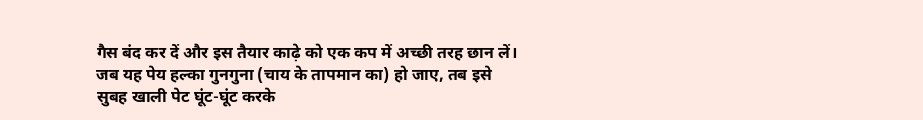गैस बंद कर दें और इस तैयार काढ़े को एक कप में अच्छी तरह छान लें। जब यह पेय हल्का गुनगुना (चाय के तापमान का) हो जाए, तब इसे सुबह खाली पेट घूंट-घूंट करके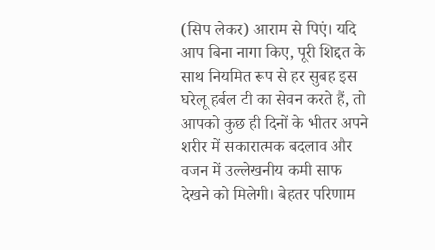(सिप लेकर) आराम से पिएं। यदि आप बिना नागा किए, पूरी शिद्दत के साथ नियमित रूप से हर सुबह इस घरेलू हर्बल टी का सेवन करते हैं, तो आपको कुछ ही दिनों के भीतर अपने शरीर में सकारात्मक बदलाव और वजन में उल्लेखनीय कमी साफ देखने को मिलेगी। बेहतर परिणाम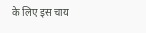के लिए इस चाय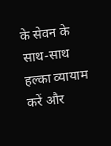के सेवन के साथ-साथ हल्का व्यायाम करें और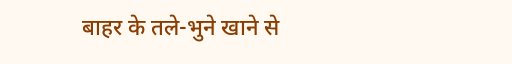बाहर के तले-भुने खाने से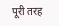पूरी तरह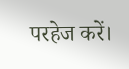परहेज करें।